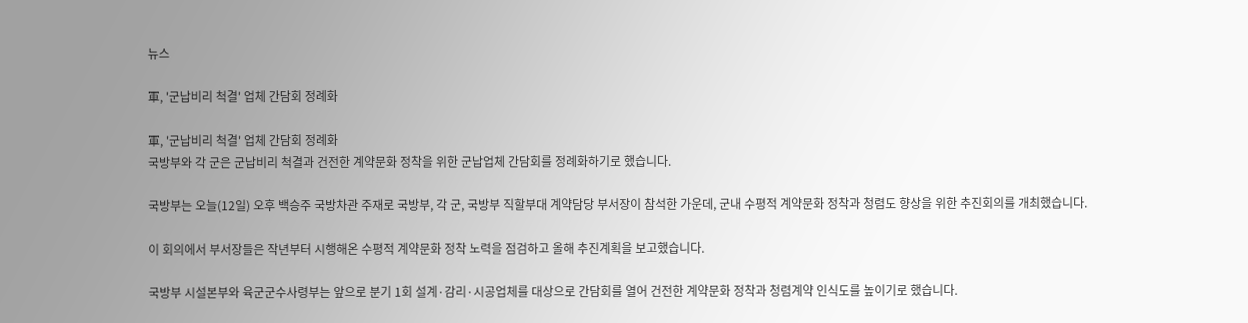뉴스

軍, '군납비리 척결' 업체 간담회 정례화

軍, '군납비리 척결' 업체 간담회 정례화
국방부와 각 군은 군납비리 척결과 건전한 계약문화 정착을 위한 군납업체 간담회를 정례화하기로 했습니다.

국방부는 오늘(12일) 오후 백승주 국방차관 주재로 국방부, 각 군, 국방부 직할부대 계약담당 부서장이 참석한 가운데, 군내 수평적 계약문화 정착과 청렴도 향상을 위한 추진회의를 개최했습니다.

이 회의에서 부서장들은 작년부터 시행해온 수평적 계약문화 정착 노력을 점검하고 올해 추진계획을 보고했습니다.

국방부 시설본부와 육군군수사령부는 앞으로 분기 1회 설계·감리·시공업체를 대상으로 간담회를 열어 건전한 계약문화 정착과 청렴계약 인식도를 높이기로 했습니다.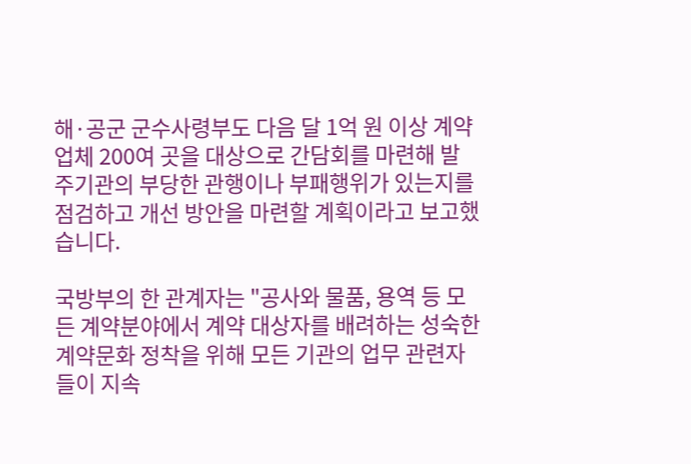해·공군 군수사령부도 다음 달 1억 원 이상 계약업체 200여 곳을 대상으로 간담회를 마련해 발주기관의 부당한 관행이나 부패행위가 있는지를 점검하고 개선 방안을 마련할 계획이라고 보고했습니다.

국방부의 한 관계자는 "공사와 물품, 용역 등 모든 계약분야에서 계약 대상자를 배려하는 성숙한 계약문화 정착을 위해 모든 기관의 업무 관련자들이 지속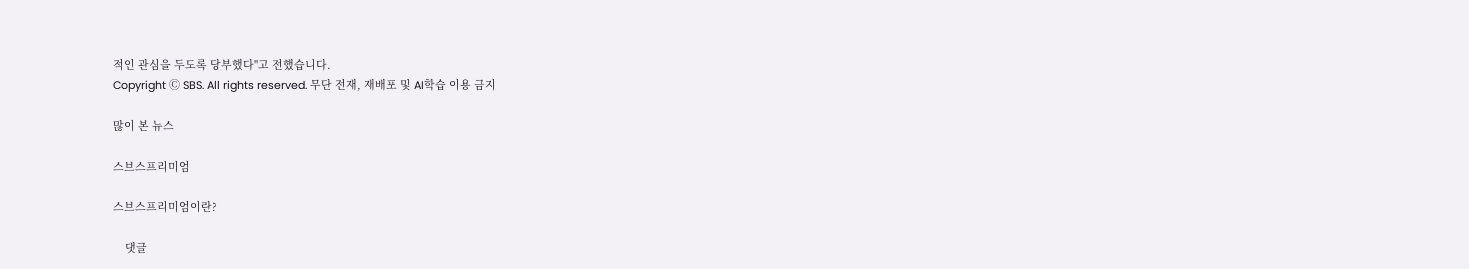적인 관심을 두도록 당부했다"고 전했습니다.
Copyright Ⓒ SBS. All rights reserved. 무단 전재, 재배포 및 AI학습 이용 금지

많이 본 뉴스

스브스프리미엄

스브스프리미엄이란?

    댓글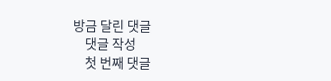방금 달린 댓글
    댓글 작성
    첫 번째 댓글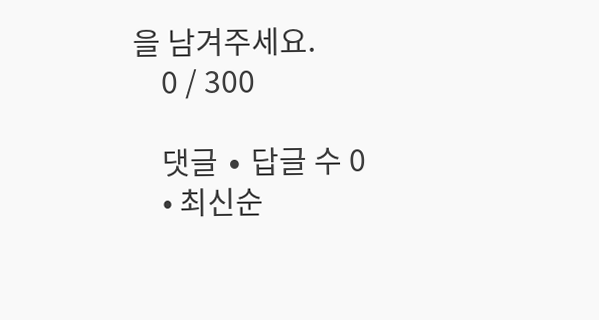을 남겨주세요.
    0 / 300

    댓글 ∙ 답글 수 0
    • 최신순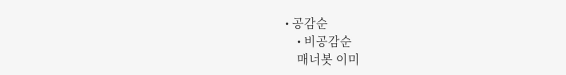• 공감순
    • 비공감순
    매너봇 이미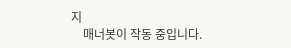지
    매너봇이 작동 중입니다.